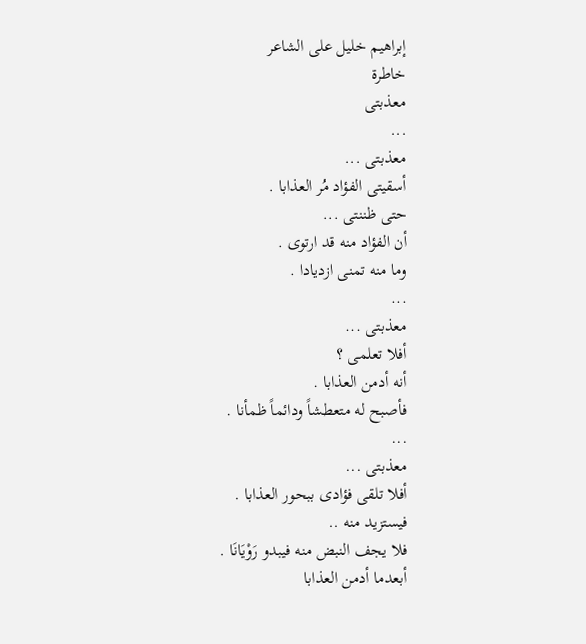إبراهيم خليل على الشاعر
خاطرة
معذبتى
...
معذبتى ...
أسقيتى الفؤاد مُر العذابا .
حتى ظننتى ...
أن الفؤاد منه قد ارتوى .
وما منه تمنى ازديادا .
...
معذبتى ...
أفلا تعلمى ؟
أنه أدمن العذابا .
فأصبح له متعطشاً ودائماً ظمأنا .
...
معذبتى ...
أفلا تلقى فؤادى ببحور العذابا .
فيستزيد منه ..
فلا يجف النبض منه فيبدو رَوْيَانَا .
أبعدما أدمن العذابا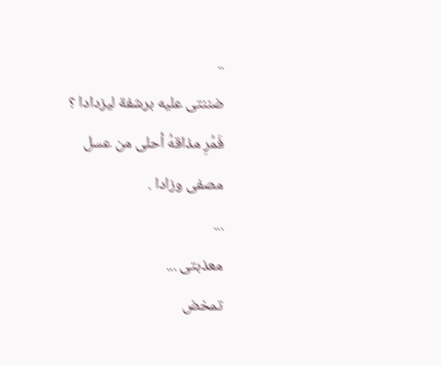..
ضننتى عليه برشفة ليزدادا ؟
فَمُرِ مذاقهُ أحلى من عسل مصفى وزادا .
...
معذبتى ...
تمخض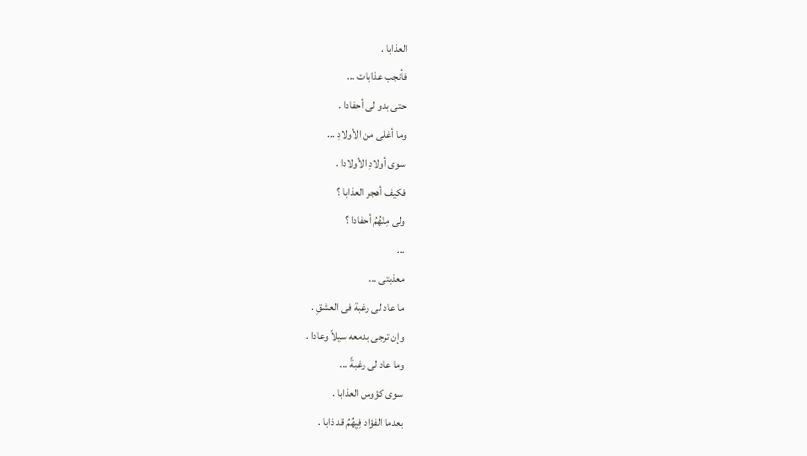العذابا .
فأنجب عذابات ...
حتى بدو لى أحفادا .
وما أغلى من الأولادِ ...
سوى أولادِ الأولادا .
فكيف أهجر العذابا ؟
ولى مِنْهُمُ أحفادا ؟
...
معذبتى ...
ما عاد لى رغبة فى العشقِ .
وإن ترجى بدمعه سيلاً وعادا .
وما عاد لى رغبةً ...
سوى كؤوس العذابا .
بعدما الفؤاد فِيِهُمُ قد ذابا .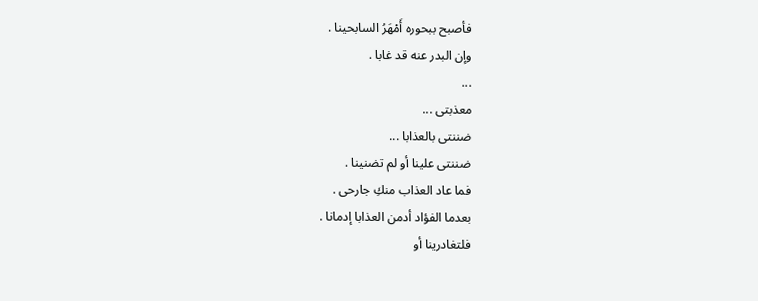فأصبح ببحوره أَمْهَرُ السابحينا .
وإن البدر عنه قد غابا .
...
معذبتى ...
ضننتى بالعذابا ...
ضننتى علينا أو لم تضنينا .
فما عاد العذاب منكِ جارحى .
بعدما الفؤاد أدمن العذابا إدمانا .
فلتغادرينا أو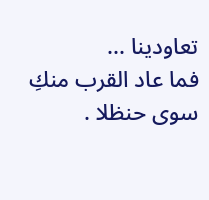تعاودينا ...
فما عاد القرب منكِ سوى حنظلا .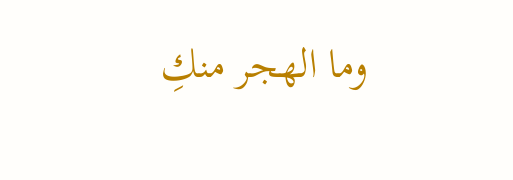وما الهجر منكِ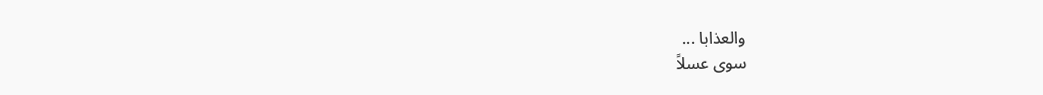والعذابا ...
سوى عسلاً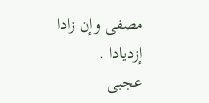مصفى وإن زادا إزديادا .
عجبى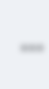...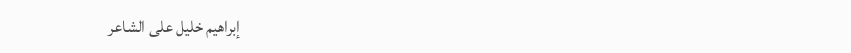إبراهيم خليل على الشاعر